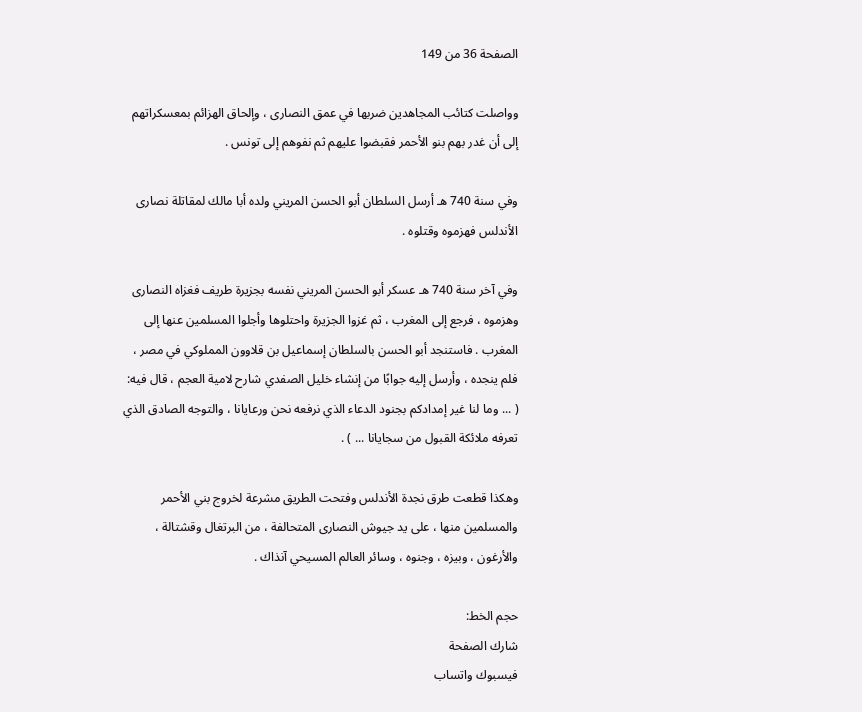الصفحة 36 من 149

وواصلت كتائب المجاهدين ضربها في عمق النصارى ، وإلحاق الهزائم بمعسكراتهم إلى أن غدر بهم بنو الأحمر فقبضوا عليهم ثم نفوهم إلى تونس .

وفي سنة 740 هـ أرسل السلطان أبو الحسن المريني ولده أبا مالك لمقاتلة نصارى الأندلس فهزموه وقتلوه .

وفي آخر سنة 740 هـ عسكر أبو الحسن المريني نفسه بجزيرة طريف فغزاه النصارى وهزموه ، فرجع إلى المغرب ، ثم غزوا الجزيرة واحتلوها وأجلوا المسلمين عنها إلى المغرب . فاستنجد أبو الحسن بالسلطان إسماعيل بن قلاوون المملوكي في مصر ، فلم ينجده ، وأرسل إليه جوابًا من إنشاء خليل الصفدي شارح لامية العجم ، قال فيه: ( ... وما لنا غير إمدادكم بجنود الدعاء الذي نرفعه نحن ورعايانا ، والتوجه الصادق الذي تعرفه ملائكة القبول من سجايانا ... ) .

وهكذا قطعت طرق نجدة الأندلس وفتحت الطريق مشرعة لخروج بني الأحمر والمسلمين منها ، على يد جيوش النصارى المتحالفة ، من البرتغال وقشتالة ، والأرغون ، وبيزه ، وجنوه ، وسائر العالم المسيحي آنذاك .

حجم الخط:
شارك الصفحة
فيسبوك واتساب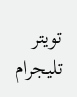تويتر تليجرام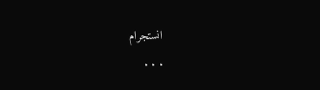انستجرام
. . .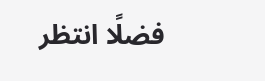فضلًا انتظر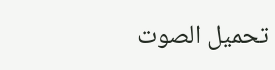تحميل الصوت